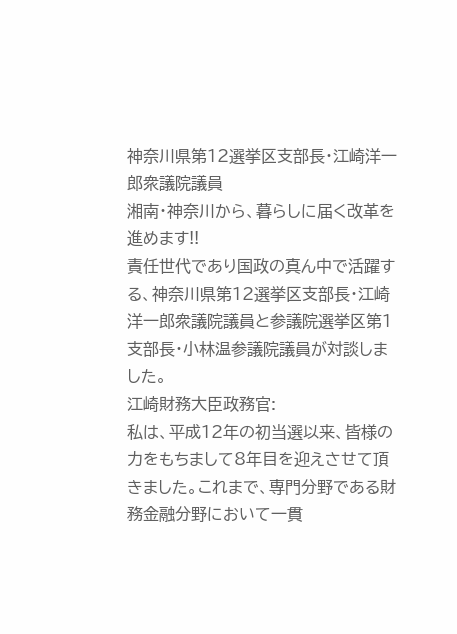神奈川県第12選挙区支部長・江崎洋一郎衆議院議員
湘南・神奈川から、暮らしに届く改革を進めます!!
責任世代であり国政の真ん中で活躍する、神奈川県第12選挙区支部長・江崎洋一郎衆議院議員と参議院選挙区第1支部長・小林温参議院議員が対談しました。
江崎財務大臣政務官:
私は、平成12年の初当選以来、皆様の力をもちまして8年目を迎えさせて頂きました。これまで、専門分野である財務金融分野において一貫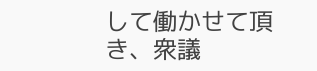して働かせて頂き、衆議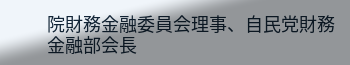院財務金融委員会理事、自民党財務金融部会長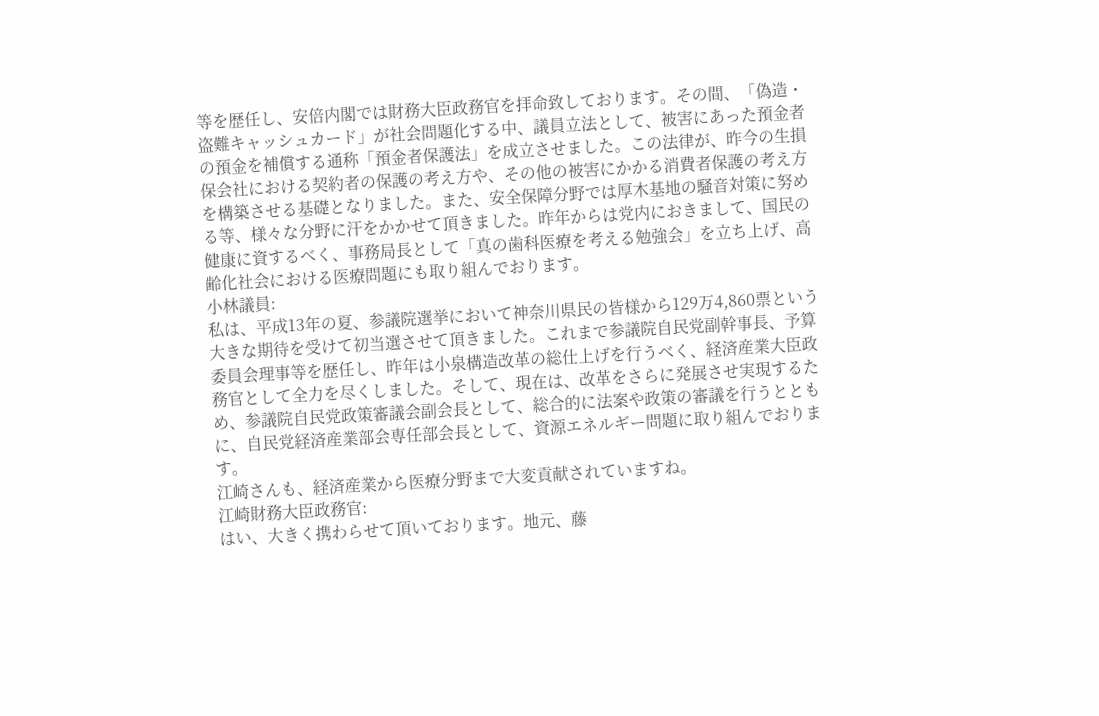等を歴任し、安倍内閣では財務大臣政務官を拝命致しております。その間、「偽造・盗難キャッシュカード」が社会問題化する中、議員立法として、被害にあった預金者の預金を補償する通称「預金者保護法」を成立させました。この法律が、昨今の生損保会社における契約者の保護の考え方や、その他の被害にかかる消費者保護の考え方を構築させる基礎となりました。また、安全保障分野では厚木基地の騒音対策に努める等、様々な分野に汗をかかせて頂きました。昨年からは党内におきまして、国民の健康に資するべく、事務局長として「真の歯科医療を考える勉強会」を立ち上げ、高齢化社会における医療問題にも取り組んでおります。
小林議員:
私は、平成13年の夏、参議院選挙において神奈川県民の皆様から129万4,860票という大きな期待を受けて初当選させて頂きました。これまで参議院自民党副幹事長、予算委員会理事等を歴任し、昨年は小泉構造改革の総仕上げを行うべく、経済産業大臣政務官として全力を尽くしました。そして、現在は、改革をさらに発展させ実現するため、参議院自民党政策審議会副会長として、総合的に法案や政策の審議を行うとともに、自民党経済産業部会専任部会長として、資源エネルギー問題に取り組んでおります。
江崎さんも、経済産業から医療分野まで大変貢献されていますね。
江崎財務大臣政務官:
はい、大きく携わらせて頂いております。地元、藤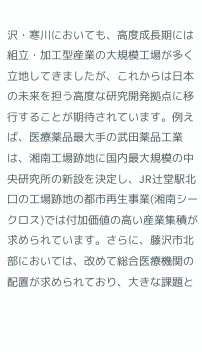沢・寒川においても、高度成長期には組立・加工型産業の大規模工場が多く立地してきましたが、これからは日本の未来を担う高度な研究開発拠点に移行することが期待されています。例えば、医療薬品最大手の武田薬品工業は、湘南工場跡地に国内最大規模の中央研究所の新設を決定し、JR辻堂駅北口の工場跡地の都市再生事業(湘南シークロス)では付加価値の高い産業集積が求められています。さらに、藤沢市北部においては、改めて総合医療機関の配置が求められており、大きな課題と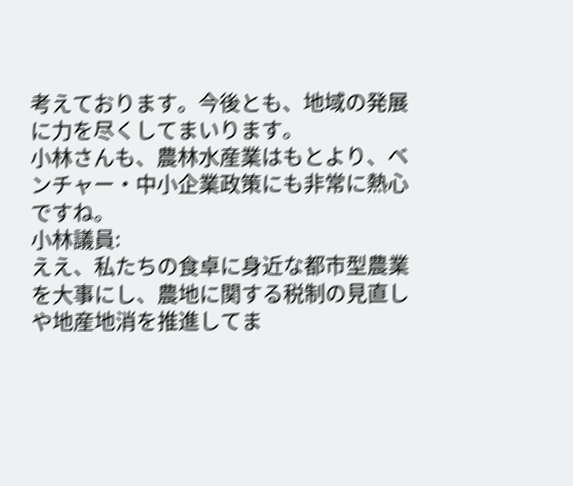考えております。今後とも、地域の発展に力を尽くしてまいります。
小林さんも、農林水産業はもとより、ベンチャー・中小企業政策にも非常に熱心ですね。
小林議員:
ええ、私たちの食卓に身近な都市型農業を大事にし、農地に関する税制の見直しや地産地消を推進してま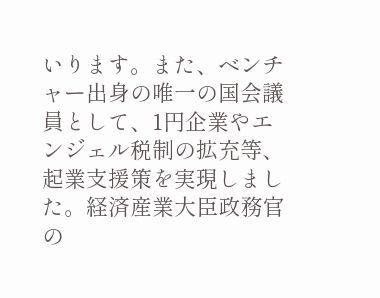いります。また、ベンチャー出身の唯一の国会議員として、1円企業やエンジェル税制の拡充等、起業支援策を実現しました。経済産業大臣政務官の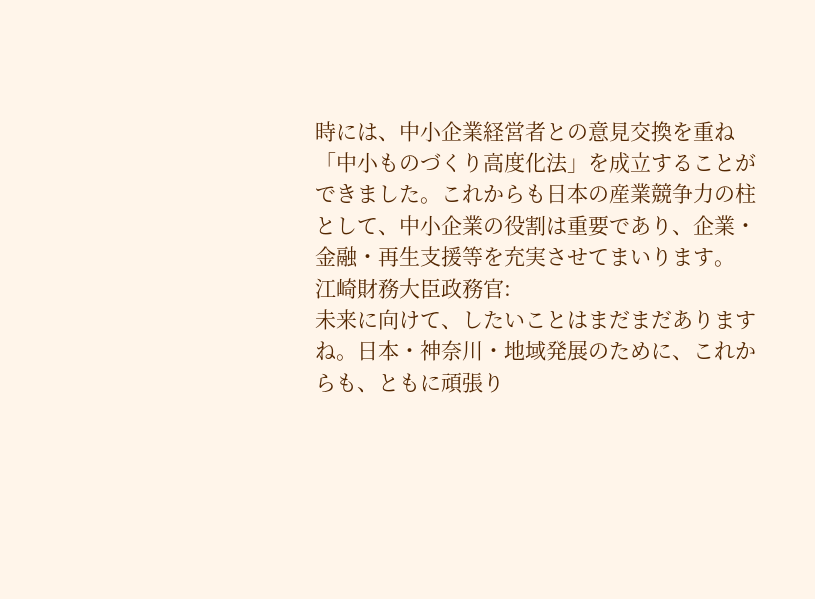時には、中小企業経営者との意見交換を重ね「中小ものづくり高度化法」を成立することができました。これからも日本の産業競争力の柱として、中小企業の役割は重要であり、企業・金融・再生支援等を充実させてまいります。
江崎財務大臣政務官:
未来に向けて、したいことはまだまだありますね。日本・神奈川・地域発展のために、これからも、ともに頑張り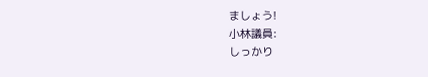ましょう!
小林議員:
しっかり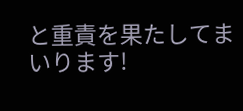と重責を果たしてまいります!